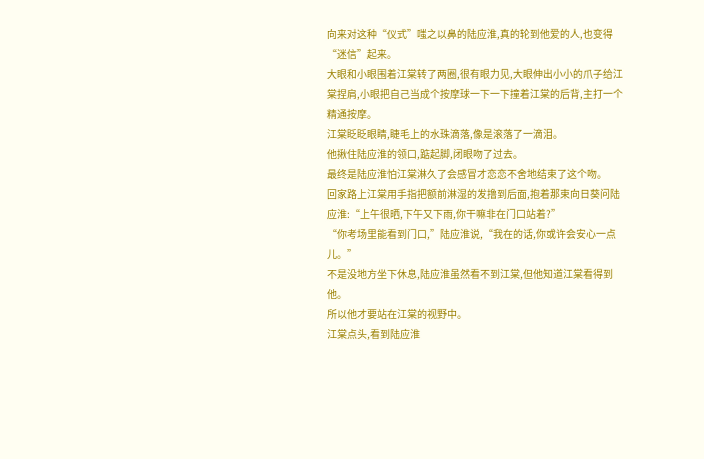向来对这种“仪式”嗤之以鼻的陆应淮,真的轮到他爱的人,也变得“迷信”起来。
大眼和小眼围着江棠转了两圈,很有眼力见,大眼伸出小小的爪子给江棠捏肩,小眼把自己当成个按摩球一下一下撞着江棠的后背,主打一个精通按摩。
江棠眨眨眼睛,睫毛上的水珠滴落,像是滚落了一滴泪。
他揪住陆应淮的领口,踮起脚,闭眼吻了过去。
最终是陆应淮怕江棠淋久了会感冒才恋恋不舍地结束了这个吻。
回家路上江棠用手指把额前淋湿的发撸到后面,抱着那束向日葵问陆应淮:“上午很晒,下午又下雨,你干嘛非在门口站着?”
“你考场里能看到门口,”陆应淮说,“我在的话,你或许会安心一点儿。”
不是没地方坐下休息,陆应淮虽然看不到江棠,但他知道江棠看得到他。
所以他才要站在江棠的视野中。
江棠点头,看到陆应淮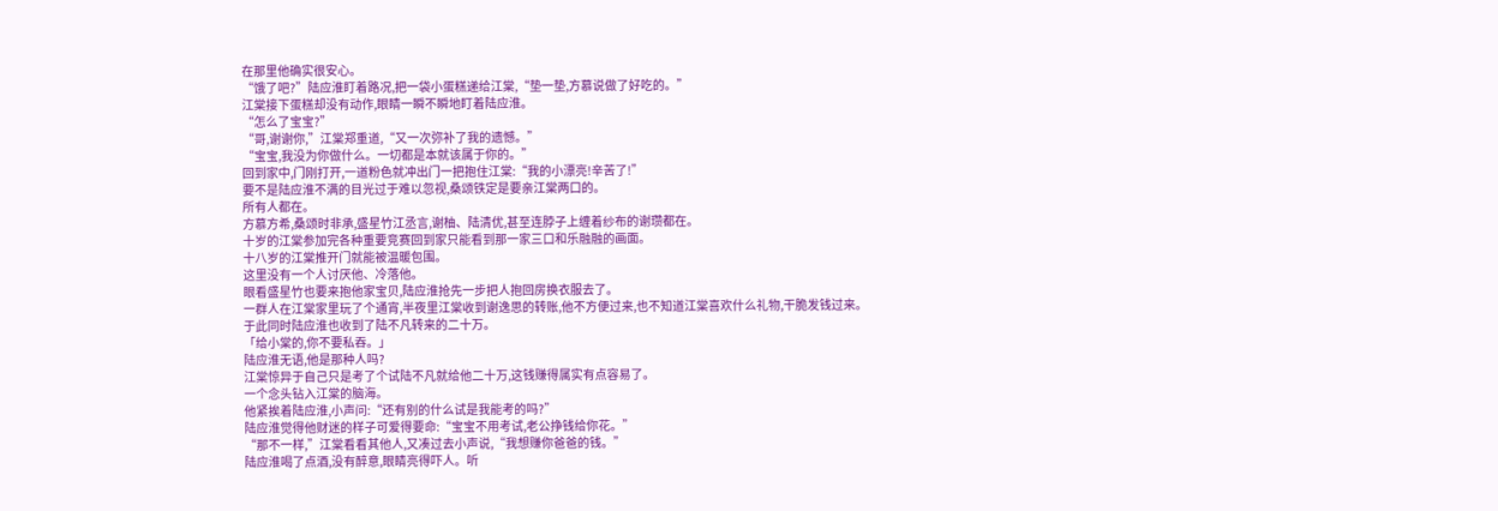在那里他确实很安心。
“饿了吧?”陆应淮盯着路况,把一袋小蛋糕递给江棠,“垫一垫,方慕说做了好吃的。”
江棠接下蛋糕却没有动作,眼睛一瞬不瞬地盯着陆应淮。
“怎么了宝宝?”
“哥,谢谢你,”江棠郑重道,“又一次弥补了我的遗憾。”
“宝宝,我没为你做什么。一切都是本就该属于你的。”
回到家中,门刚打开,一道粉色就冲出门一把抱住江棠:“我的小漂亮!辛苦了!”
要不是陆应淮不满的目光过于难以忽视,桑颂铁定是要亲江棠两口的。
所有人都在。
方慕方希,桑颂时非承,盛星竹江丞言,谢柚、陆清优,甚至连脖子上缠着纱布的谢瓒都在。
十岁的江棠参加完各种重要竞赛回到家只能看到那一家三口和乐融融的画面。
十八岁的江棠推开门就能被温暖包围。
这里没有一个人讨厌他、冷落他。
眼看盛星竹也要来抱他家宝贝,陆应淮抢先一步把人抱回房换衣服去了。
一群人在江棠家里玩了个通宵,半夜里江棠收到谢逸思的转账,他不方便过来,也不知道江棠喜欢什么礼物,干脆发钱过来。
于此同时陆应淮也收到了陆不凡转来的二十万。
「给小棠的,你不要私吞。」
陆应淮无语,他是那种人吗?
江棠惊异于自己只是考了个试陆不凡就给他二十万,这钱赚得属实有点容易了。
一个念头钻入江棠的脑海。
他紧挨着陆应淮,小声问:“还有别的什么试是我能考的吗?”
陆应淮觉得他财迷的样子可爱得要命:“宝宝不用考试,老公挣钱给你花。”
“那不一样,”江棠看看其他人,又凑过去小声说,“我想赚你爸爸的钱。”
陆应淮喝了点酒,没有醉意,眼睛亮得吓人。听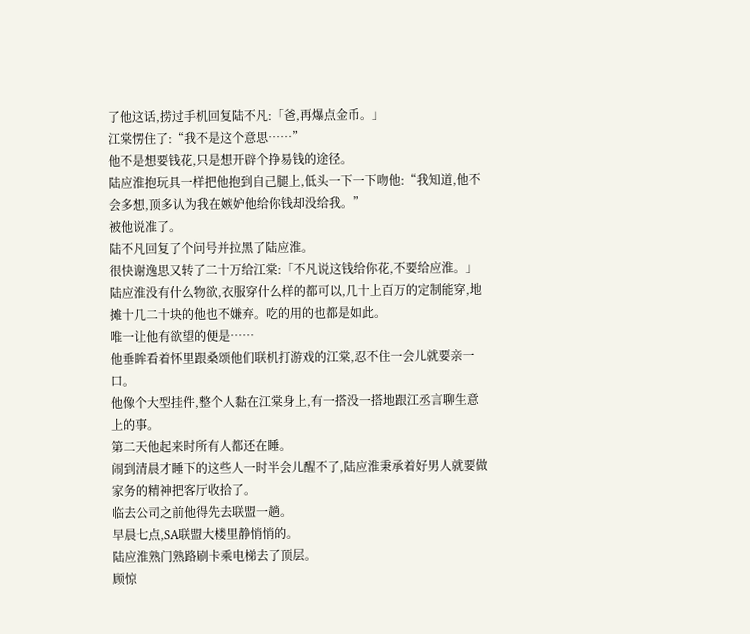了他这话,捞过手机回复陆不凡:「爸,再爆点金币。」
江棠愣住了:“我不是这个意思……”
他不是想要钱花,只是想开辟个挣易钱的途径。
陆应淮抱玩具一样把他抱到自己腿上,低头一下一下吻他:“我知道,他不会多想,顶多认为我在嫉妒他给你钱却没给我。”
被他说准了。
陆不凡回复了个问号并拉黑了陆应淮。
很快谢逸思又转了二十万给江棠:「不凡说这钱给你花,不要给应淮。」
陆应淮没有什么物欲,衣服穿什么样的都可以,几十上百万的定制能穿,地摊十几二十块的他也不嫌弃。吃的用的也都是如此。
唯一让他有欲望的便是……
他垂眸看着怀里跟桑颂他们联机打游戏的江棠,忍不住一会儿就要亲一口。
他像个大型挂件,整个人黏在江棠身上,有一搭没一搭地跟江丞言聊生意上的事。
第二天他起来时所有人都还在睡。
闹到清晨才睡下的这些人一时半会儿醒不了,陆应淮秉承着好男人就要做家务的精神把客厅收拾了。
临去公司之前他得先去联盟一趟。
早晨七点,SA联盟大楼里静悄悄的。
陆应淮熟门熟路刷卡乘电梯去了顶层。
顾惊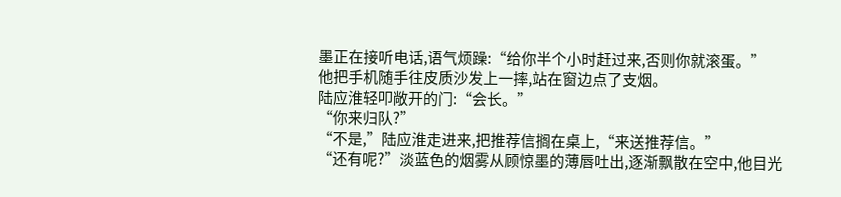墨正在接听电话,语气烦躁:“给你半个小时赶过来,否则你就滚蛋。”
他把手机随手往皮质沙发上一摔,站在窗边点了支烟。
陆应淮轻叩敞开的门:“会长。”
“你来归队?”
“不是,”陆应淮走进来,把推荐信搁在桌上,“来送推荐信。”
“还有呢?”淡蓝色的烟雾从顾惊墨的薄唇吐出,逐渐飘散在空中,他目光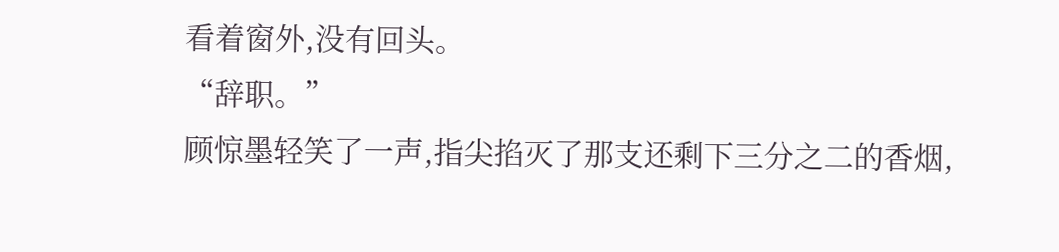看着窗外,没有回头。
“辞职。”
顾惊墨轻笑了一声,指尖掐灭了那支还剩下三分之二的香烟,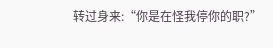转过身来:“你是在怪我停你的职?”